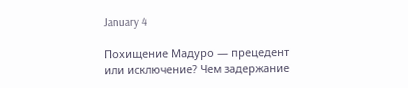January 4

Похищение Мадуро — прецедент или исключение? Чем задержание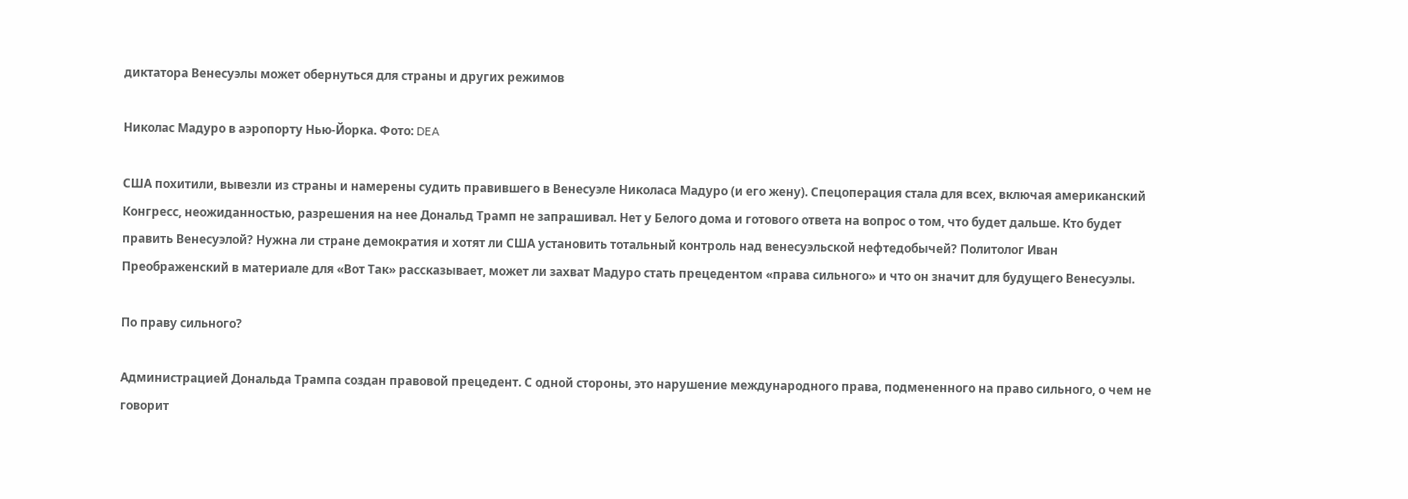диктатора Венесуэлы может обернуться для страны и других режимов

Николас Мадуро в аэропорту Нью-Йорка. Фото: DEA

США похитили, вывезли из страны и намерены судить правившего в Венесуэле Николаса Мадуро (и его жену). Спецоперация стала для всех, включая американский Конгресс, неожиданностью, разрешения на нее Дональд Трамп не запрашивал. Нет у Белого дома и готового ответа на вопрос о том, что будет дальше. Кто будет править Венесуэлой? Нужна ли стране демократия и хотят ли США установить тотальный контроль над венесуэльской нефтедобычей? Политолог Иван Преображенский в материале для «Вот Так» рассказывает, может ли захват Мадуро стать прецедентом «права сильного» и что он значит для будущего Венесуэлы.

По праву сильного?

Администрацией Дональда Трампа создан правовой прецедент. С одной стороны, это нарушение международного права, подмененного на право сильного, о чем не говорит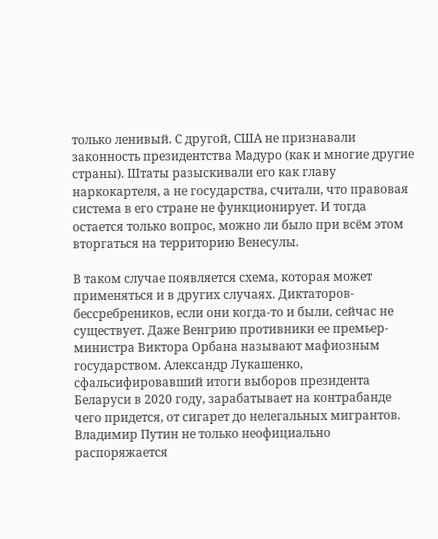только ленивый. С другой, США не признавали законность президентства Мадуро (как и многие другие страны). Штаты разыскивали его как главу наркокартеля, а не государства, считали, что правовая система в его стране не функционирует. И тогда остается только вопрос, можно ли было при всём этом вторгаться на территорию Венесулы.

В таком случае появляется схема, которая может применяться и в других случаях. Диктаторов-бессребреников, если они когда-то и были, сейчас не существует. Даже Венгрию противники ее премьер-министра Виктора Орбана называют мафиозным государством. Александр Лукашенко, сфальсифировавший итоги выборов президента Беларуси в 2020 году, зарабатывает на контрабанде чего придется, от сигарет до нелегальных мигрантов. Владимир Путин не только неофициально распоряжается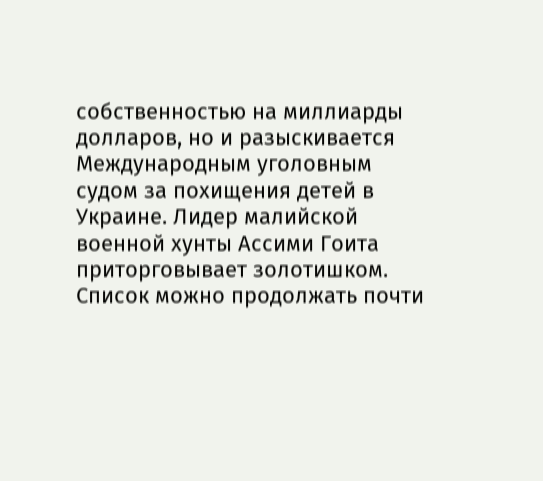собственностью на миллиарды долларов, но и разыскивается Международным уголовным судом за похищения детей в Украине. Лидер малийской военной хунты Ассими Гоита приторговывает золотишком. Список можно продолжать почти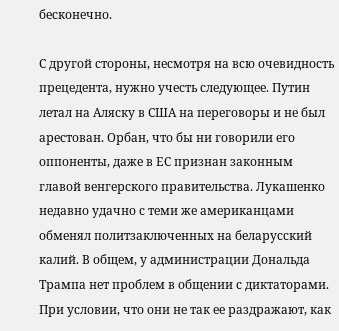бесконечно.

С другой стороны, несмотря на всю очевидность прецедента, нужно учесть следующее. Путин летал на Аляску в США на переговоры и не был арестован. Орбан, что бы ни говорили его оппоненты, даже в ЕС признан законным главой венгерского правительства. Лукашенко недавно удачно с теми же американцами обменял политзаключенных на беларусский калий. В общем, у администрации Дональда Трампа нет проблем в общении с диктаторами. При условии, что они не так ее раздражают, как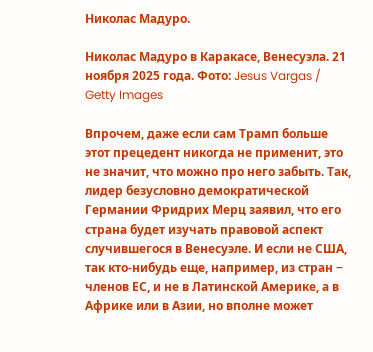Николас Мадуро.

Николас Мадуро в Каракасе, Венесуэла. 21 ноября 2025 года. Фото: Jesus Vargas / Getty Images

Впрочем, даже если сам Трамп больше этот прецедент никогда не применит, это не значит, что можно про него забыть. Так, лидер безусловно демократической Германии Фридрих Мерц заявил, что его страна будет изучать правовой аспект случившегося в Венесуэле. И если не США, так кто-нибудь еще, например, из стран − членов ЕС, и не в Латинской Америке, а в Африке или в Азии, но вполне может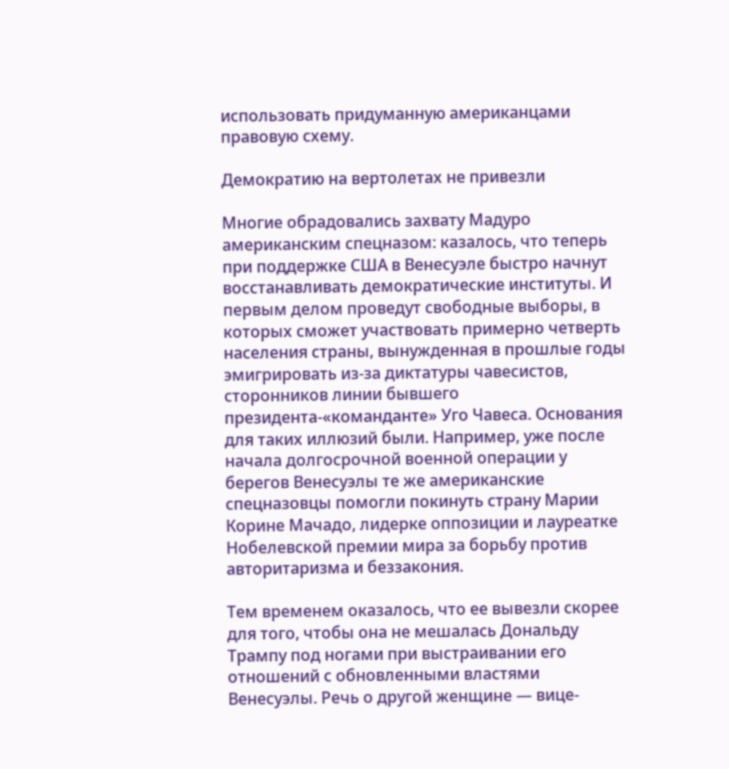использовать придуманную американцами правовую схему.

Демократию на вертолетах не привезли

Многие обрадовались захвату Мадуро американским спецназом: казалось, что теперь при поддержке США в Венесуэле быстро начнут восстанавливать демократические институты. И первым делом проведут свободные выборы, в которых сможет участвовать примерно четверть населения страны, вынужденная в прошлые годы эмигрировать из-за диктатуры чавесистов, сторонников линии бывшего президента-«команданте» Уго Чавеса. Основания для таких иллюзий были. Например, уже после начала долгосрочной военной операции у берегов Венесуэлы те же американские спецназовцы помогли покинуть страну Марии Корине Мачадо, лидерке оппозиции и лауреатке Нобелевской премии мира за борьбу против авторитаризма и беззакония.

Тем временем оказалось, что ее вывезли скорее для того, чтобы она не мешалась Дональду Трампу под ногами при выстраивании его отношений с обновленными властями Венесуэлы. Речь о другой женщине — вице-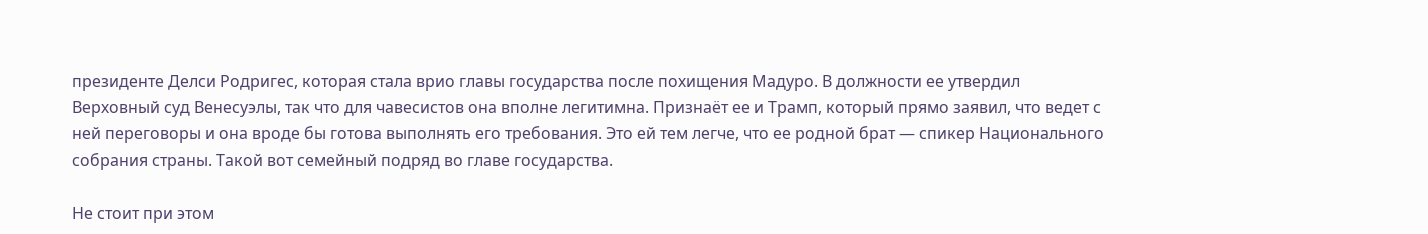президенте Делси Родригес, которая стала врио главы государства после похищения Мадуро. В должности ее утвердил Верховный суд Венесуэлы, так что для чавесистов она вполне легитимна. Признаёт ее и Трамп, который прямо заявил, что ведет с ней переговоры и она вроде бы готова выполнять его требования. Это ей тем легче, что ее родной брат — спикер Национального собрания страны. Такой вот семейный подряд во главе государства.

Не стоит при этом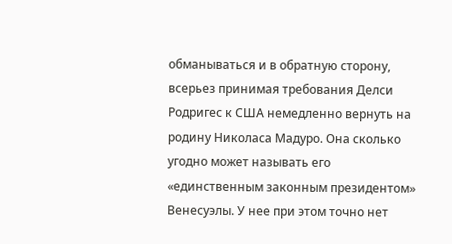обманываться и в обратную сторону, всерьез принимая требования Делси Родригес к США немедленно вернуть на родину Николаса Мадуро. Она сколько угодно может называть его «единственным законным президентом» Венесуэлы. У нее при этом точно нет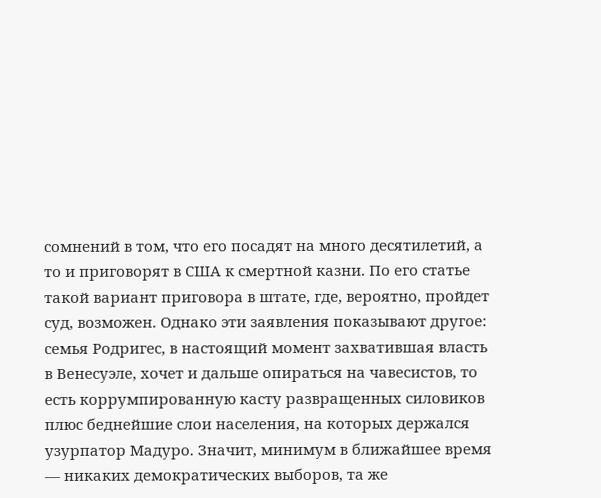сомнений в том, что его посадят на много десятилетий, а то и приговорят в США к смертной казни. По его статье такой вариант приговора в штате, где, вероятно, пройдет суд, возможен. Однако эти заявления показывают другое: семья Родригес, в настоящий момент захватившая власть в Венесуэле, хочет и дальше опираться на чавесистов, то есть коррумпированную касту развращенных силовиков плюс беднейшие слои населения, на которых держался узурпатор Мадуро. Значит, минимум в ближайшее время — никаких демократических выборов, та же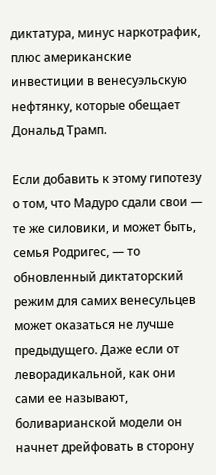диктатура, минус наркотрафик, плюс американские инвестиции в венесуэльскую нефтянку, которые обещает Дональд Трамп.

Если добавить к этому гипотезу о том, что Мадуро сдали свои — те же силовики, и может быть, семья Родригес, — то обновленный диктаторский режим для самих венесульцев может оказаться не лучше предыдущего. Даже если от леворадикальной, как они сами ее называют, боливарианской модели он начнет дрейфовать в сторону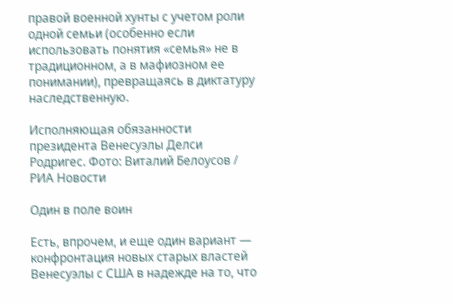правой военной хунты с учетом роли одной семьи (особенно если использовать понятия «семья» не в традиционном, а в мафиозном ее понимании), превращаясь в диктатуру наследственную.

Исполняющая обязанности президента Венесуэлы Делси Родригес. Фото: Виталий Белоусов / РИА Новости

Один в поле воин

Есть, впрочем, и еще один вариант — конфронтация новых старых властей Венесуэлы с США в надежде на то, что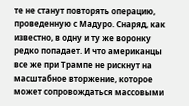те не станут повторять операцию, проведенную с Мадуро. Снаряд, как известно, в одну и ту же воронку редко попадает. И что американцы все же при Трампе не рискнут на масштабное вторжение, которое может сопровождаться массовыми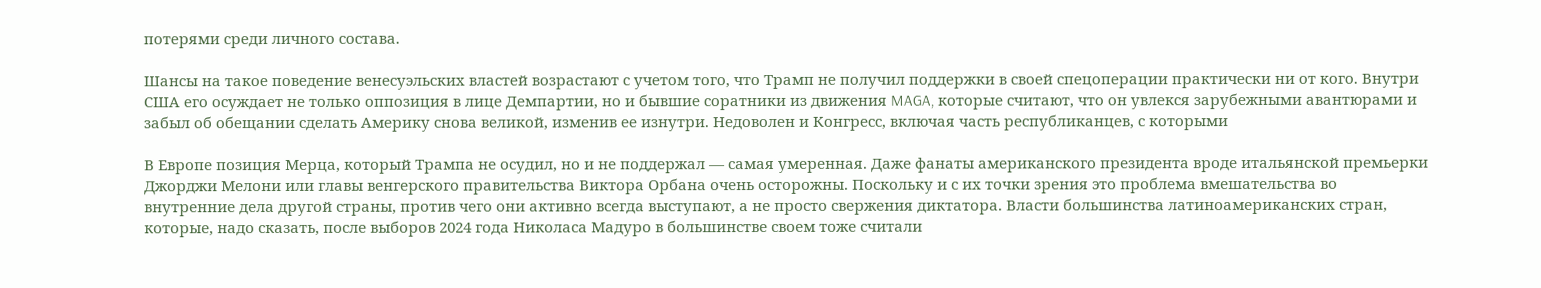потерями среди личного состава.

Шансы на такое поведение венесуэльских властей возрастают с учетом того, что Трамп не получил поддержки в своей спецоперации практически ни от кого. Внутри США его осуждает не только оппозиция в лице Демпартии, но и бывшие соратники из движения MAGA, которые считают, что он увлекся зарубежными авантюрами и забыл об обещании сделать Америку снова великой, изменив ее изнутри. Недоволен и Конгресс, включая часть республиканцев, с которыми

В Европе позиция Мерца, который Трампа не осудил, но и не поддержал — самая умеренная. Даже фанаты американского президента вроде итальянской премьерки Джорджи Мелони или главы венгерского правительства Виктора Орбана очень осторожны. Поскольку и с их точки зрения это проблема вмешательства во внутренние дела другой страны, против чего они активно всегда выступают, а не просто свержения диктатора. Власти большинства латиноамериканских стран, которые, надо сказать, после выборов 2024 года Николаса Мадуро в большинстве своем тоже считали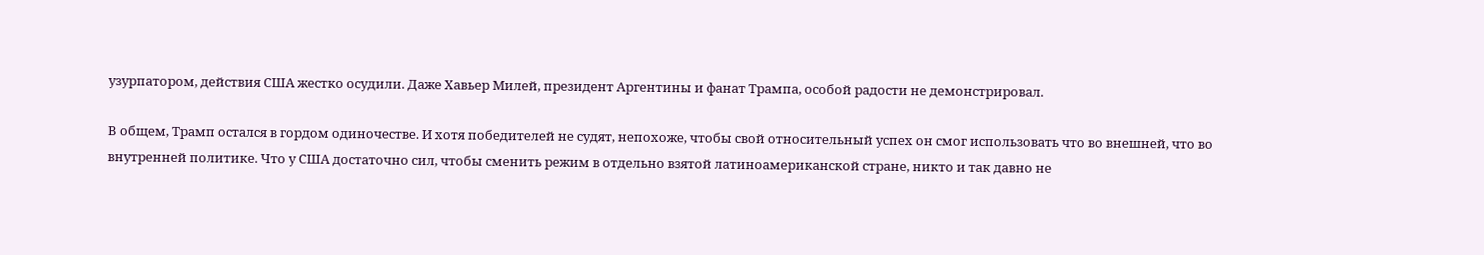узурпатором, действия США жестко осудили. Даже Хавьер Милей, президент Аргентины и фанат Трампа, особой радости не демонстрировал.

В общем, Трамп остался в гордом одиночестве. И хотя победителей не судят, непохоже, чтобы свой относительный успех он смог использовать что во внешней, что во внутренней политике. Что у США достаточно сил, чтобы сменить режим в отдельно взятой латиноамериканской стране, никто и так давно не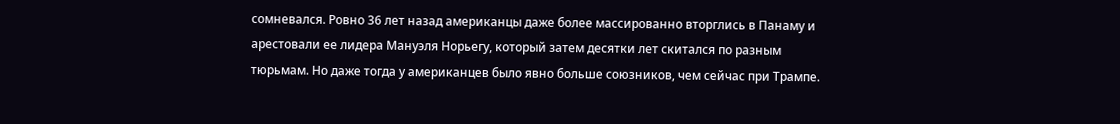сомневался. Ровно 36 лет назад американцы даже более массированно вторглись в Панаму и арестовали ее лидера Мануэля Норьегу, который затем десятки лет скитался по разным тюрьмам. Но даже тогда у американцев было явно больше союзников, чем сейчас при Трампе.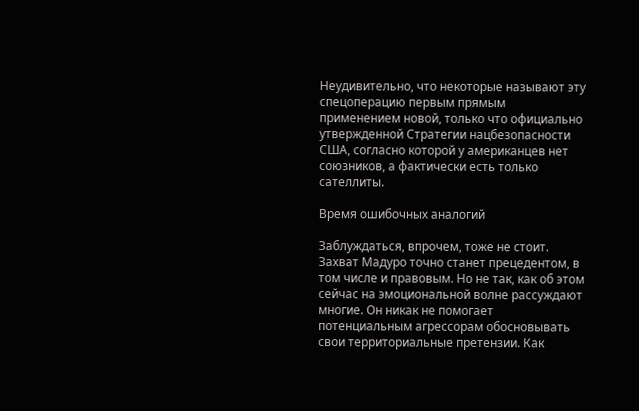Неудивительно, что некоторые называют эту спецоперацию первым прямым применением новой, только что официально утвержденной Стратегии нацбезопасности США, согласно которой у американцев нет союзников, а фактически есть только сателлиты.

Время ошибочных аналогий

Заблуждаться, впрочем, тоже не стоит. Захват Мадуро точно станет прецедентом, в том числе и правовым. Но не так, как об этом сейчас на эмоциональной волне рассуждают многие. Он никак не помогает потенциальным агрессорам обосновывать свои территориальные претензии. Как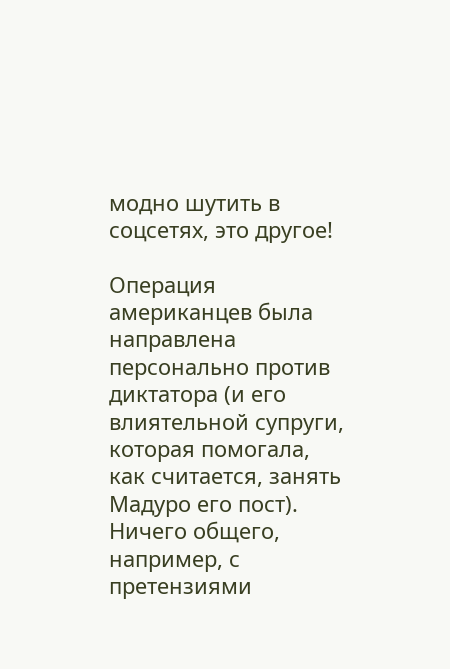модно шутить в соцсетях, это другое!

Операция американцев была направлена персонально против диктатора (и его влиятельной супруги, которая помогала, как считается, занять Мадуро его пост). Ничего общего, например, с претензиями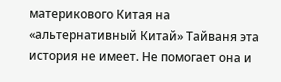материкового Китая на «альтернативный Китай» Тайваня эта история не имеет. Не помогает она и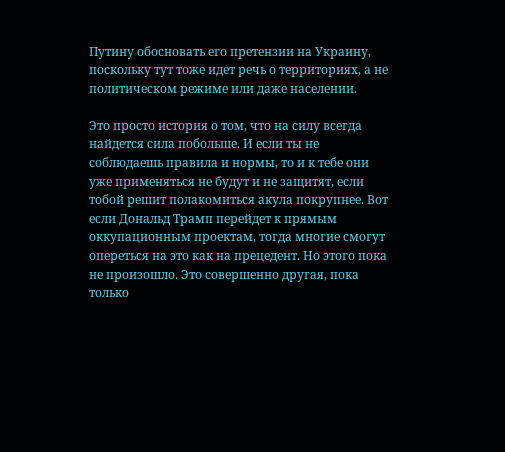Путину обосновать его претензии на Украину, поскольку тут тоже идет речь о территориях, а не политическом режиме или даже населении.

Это просто история о том, что на силу всегда найдется сила побольше. И если ты не соблюдаешь правила и нормы, то и к тебе они уже применяться не будут и не защитят, если тобой решит полакомиться акула покрупнее. Вот если Дональд Трамп перейдет к прямым оккупационным проектам, тогда многие смогут опереться на это как на прецедент. Но этого пока не произошло. Это совершенно другая, пока только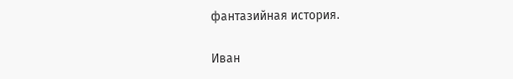фантазийная история.

Иван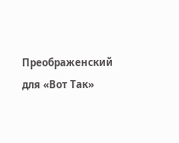Преображенский для «Вот Так»